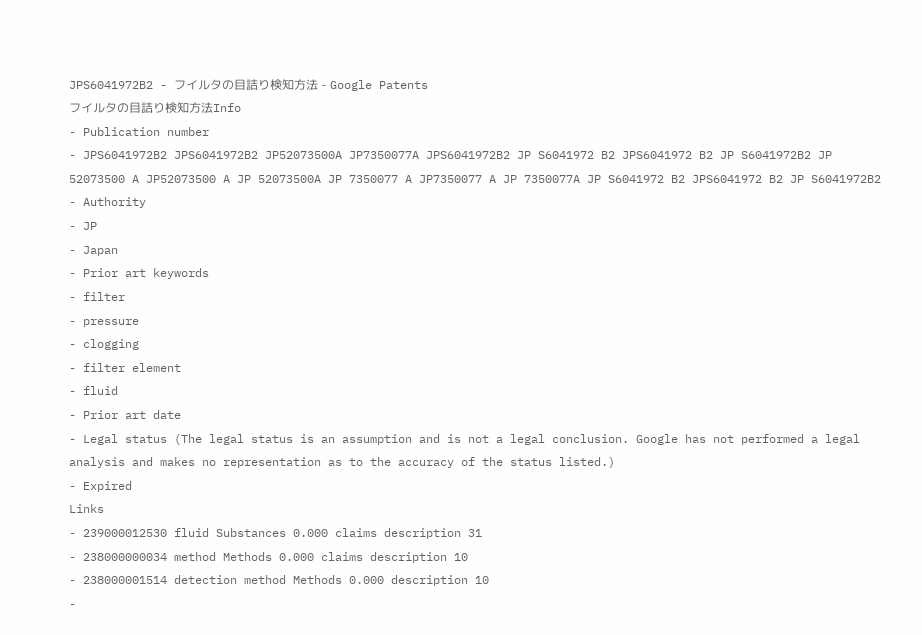JPS6041972B2 - フイルタの目詰り検知方法 - Google Patents
フイルタの目詰り検知方法Info
- Publication number
- JPS6041972B2 JPS6041972B2 JP52073500A JP7350077A JPS6041972B2 JP S6041972 B2 JPS6041972 B2 JP S6041972B2 JP 52073500 A JP52073500 A JP 52073500A JP 7350077 A JP7350077 A JP 7350077A JP S6041972 B2 JPS6041972 B2 JP S6041972B2
- Authority
- JP
- Japan
- Prior art keywords
- filter
- pressure
- clogging
- filter element
- fluid
- Prior art date
- Legal status (The legal status is an assumption and is not a legal conclusion. Google has not performed a legal analysis and makes no representation as to the accuracy of the status listed.)
- Expired
Links
- 239000012530 fluid Substances 0.000 claims description 31
- 238000000034 method Methods 0.000 claims description 10
- 238000001514 detection method Methods 0.000 description 10
-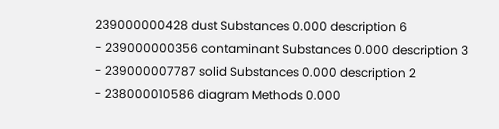239000000428 dust Substances 0.000 description 6
- 239000000356 contaminant Substances 0.000 description 3
- 239000007787 solid Substances 0.000 description 2
- 238000010586 diagram Methods 0.000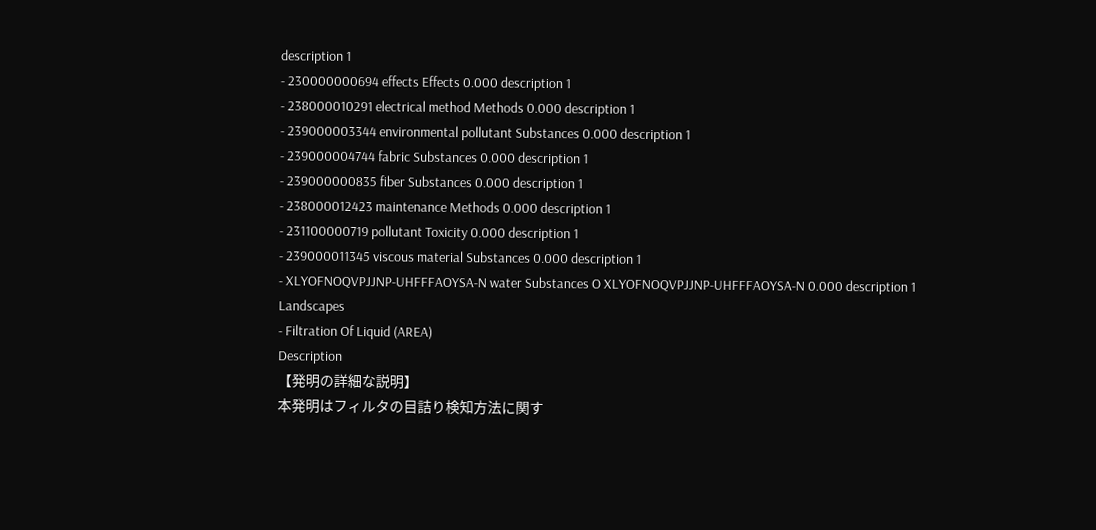description 1
- 230000000694 effects Effects 0.000 description 1
- 238000010291 electrical method Methods 0.000 description 1
- 239000003344 environmental pollutant Substances 0.000 description 1
- 239000004744 fabric Substances 0.000 description 1
- 239000000835 fiber Substances 0.000 description 1
- 238000012423 maintenance Methods 0.000 description 1
- 231100000719 pollutant Toxicity 0.000 description 1
- 239000011345 viscous material Substances 0.000 description 1
- XLYOFNOQVPJJNP-UHFFFAOYSA-N water Substances O XLYOFNOQVPJJNP-UHFFFAOYSA-N 0.000 description 1
Landscapes
- Filtration Of Liquid (AREA)
Description
【発明の詳細な説明】
本発明はフィルタの目詰り検知方法に関す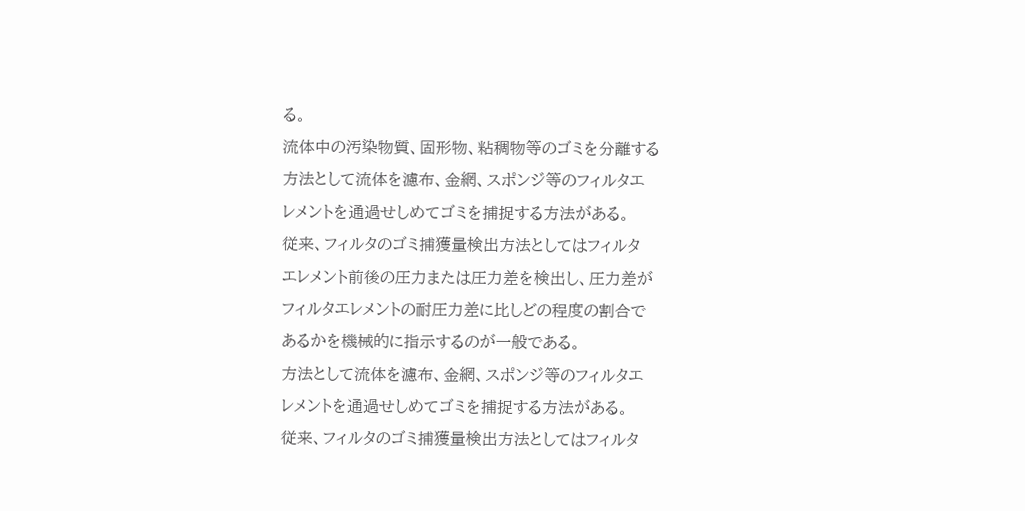る。
流体中の汚染物質、固形物、粘稠物等のゴミを分離する
方法として流体を濾布、金網、スポンジ等のフィルタエ
レメントを通過せしめてゴミを捕捉する方法がある。
従来、フィルタのゴミ捕獲量検出方法としてはフィルタ
エレメント前後の圧力または圧力差を検出し、圧力差が
フィルタエレメントの耐圧力差に比しどの程度の割合で
あるかを機械的に指示するのが一般である。
方法として流体を濾布、金網、スポンジ等のフィルタエ
レメントを通過せしめてゴミを捕捉する方法がある。
従来、フィルタのゴミ捕獲量検出方法としてはフィルタ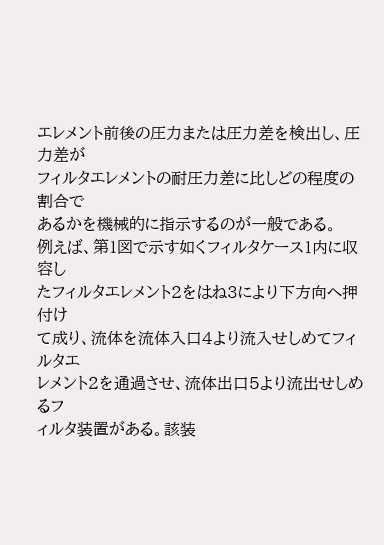エレメント前後の圧力または圧力差を検出し、圧力差が
フィルタエレメントの耐圧力差に比しどの程度の割合で
あるかを機械的に指示するのが一般である。
例えば、第1図で示す如くフィルタケース1内に収容し
たフィルタエレメント2をはね3により下方向へ押付け
て成り、流体を流体入口4より流入せしめてフィルタエ
レメント2を通過させ、流体出口5より流出せしめるフ
ィルタ装置がある。該装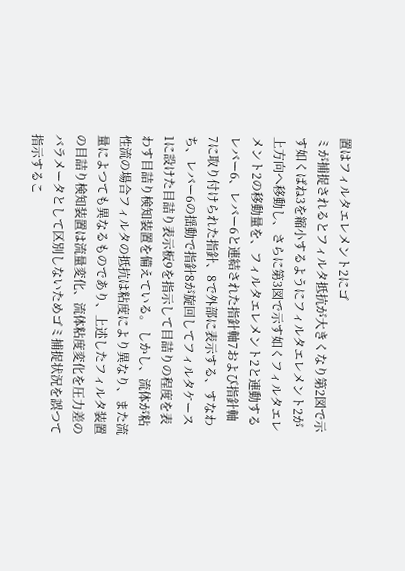置はフィルタエレメント2にゴ
ミが捕捉されるとフィルタ抵抗が大きくなり第2図で示
す如くばね3を縮小するようにフィルタエレメント2が
上方向へ移動し、さらに第3図で示す如くフィルタエレ
メント2の移動量を、フィルタエレメント2と連動する
レバー6、レバー6と連結された指針軸7および指針軸
7に取り付けられた指針、8で外部に表示する、すなわ
ち、レバー6の揺動で指針8が旋回してフィルタケース
1に設けた目詰り表示板9を指示して目詰りの程度を表
わす目詰り検知装置を備えている。 しかし、流体が粘
性流の場合フィルタの抵抗は粘度により異なり、また流
量によつても異なるものであり、上述したフィルタ装置
の目詰り検知装置は流量変化、流体粘度変化を圧力差の
バラメータとして区別しないためゴミ捕捉状況を誤つて
指示するこ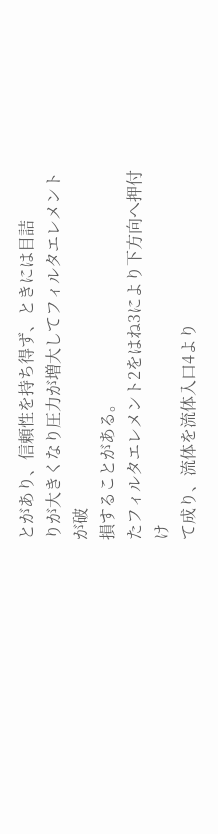とがあり、信頼性を持ち得ず、ときには目詰
りが大きくなり圧力が増大してフィルタエレメントが破
損することがある。
たフィルタエレメント2をはね3により下方向へ押付け
て成り、流体を流体入口4より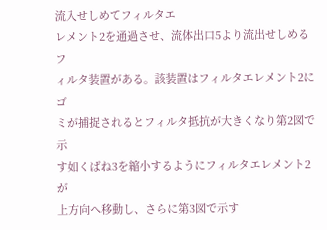流入せしめてフィルタエ
レメント2を通過させ、流体出口5より流出せしめるフ
ィルタ装置がある。該装置はフィルタエレメント2にゴ
ミが捕捉されるとフィルタ抵抗が大きくなり第2図で示
す如くばね3を縮小するようにフィルタエレメント2が
上方向へ移動し、さらに第3図で示す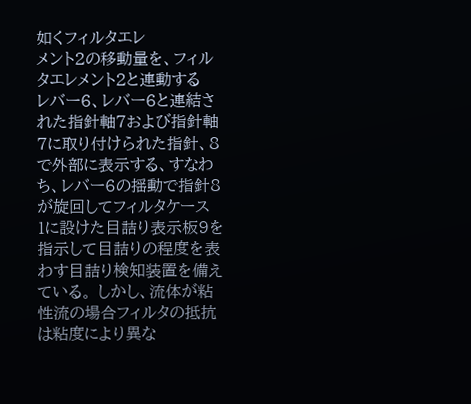如くフィルタエレ
メント2の移動量を、フィルタエレメント2と連動する
レバー6、レバー6と連結された指針軸7および指針軸
7に取り付けられた指針、8で外部に表示する、すなわ
ち、レバー6の揺動で指針8が旋回してフィルタケース
1に設けた目詰り表示板9を指示して目詰りの程度を表
わす目詰り検知装置を備えている。 しかし、流体が粘
性流の場合フィルタの抵抗は粘度により異な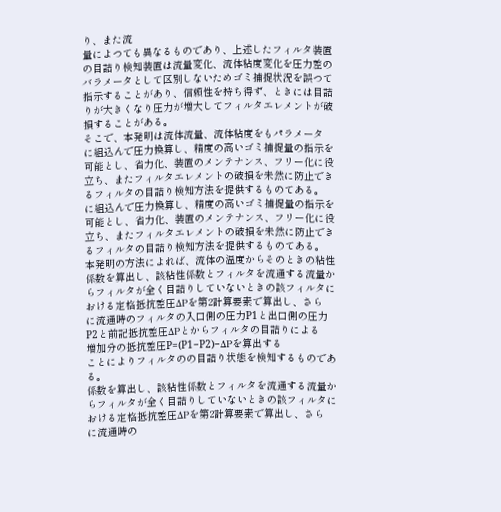り、また流
量によつても異なるものであり、上述したフィルタ装置
の目詰り検知装置は流量変化、流体粘度変化を圧力差の
バラメータとして区別しないためゴミ捕捉状況を誤つて
指示することがあり、信頼性を持ち得ず、ときには目詰
りが大きくなり圧力が増大してフィルタエレメントが破
損することがある。
そこで、本発明は流体流量、流体粘度をもパラメータ
に組込んで圧力換算し、精度の高いゴミ捕捉量の指示を
可能とし、省力化、装置のメンテナンス、フリー化に役
立ち、またフィルタエレメントの破損を未然に防止でき
るフィルタの目詰り検知方法を提供するものてある。
に組込んで圧力換算し、精度の高いゴミ捕捉量の指示を
可能とし、省力化、装置のメンテナンス、フリー化に役
立ち、またフィルタエレメントの破損を未然に防止でき
るフィルタの目詰り検知方法を提供するものてある。
本発明の方法によれば、流体の温度からそのときの粘性
係数を算出し、該粘性係数とフィルタを流通する流量か
らフィルタが全く目詰りしていないときの該フィルタに
おける定格抵抗差圧ΔPを第2計算要素で算出し、さら
に流通時のフィルタの入口側の圧力P1と出口側の圧力
P2と前記抵抗差圧ΔPとからフィルタの目詰りによる
増加分の抵抗差圧P=(P1−P2)−ΔPを算出する
ことによりフィルタのの目詰り状態を検知するものであ
る。
係数を算出し、該粘性係数とフィルタを流通する流量か
らフィルタが全く目詰りしていないときの該フィルタに
おける定格抵抗差圧ΔPを第2計算要素で算出し、さら
に流通時の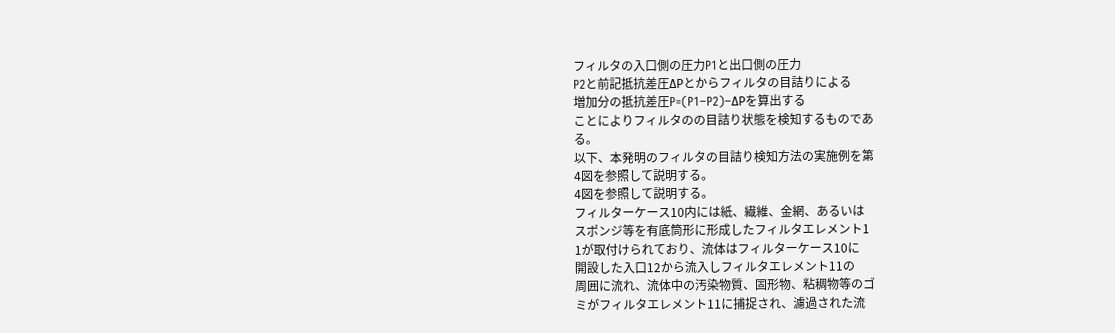フィルタの入口側の圧力P1と出口側の圧力
P2と前記抵抗差圧ΔPとからフィルタの目詰りによる
増加分の抵抗差圧P=(P1−P2)−ΔPを算出する
ことによりフィルタのの目詰り状態を検知するものであ
る。
以下、本発明のフィルタの目詰り検知方法の実施例を第
4図を参照して説明する。
4図を参照して説明する。
フィルターケース10内には紙、繊維、金網、あるいは
スポンジ等を有底筒形に形成したフィルタエレメント1
1が取付けられており、流体はフィルターケース10に
開設した入口12から流入しフィルタエレメント11の
周囲に流れ、流体中の汚染物質、固形物、粘稠物等のゴ
ミがフィルタエレメント11に捕捉され、濾過された流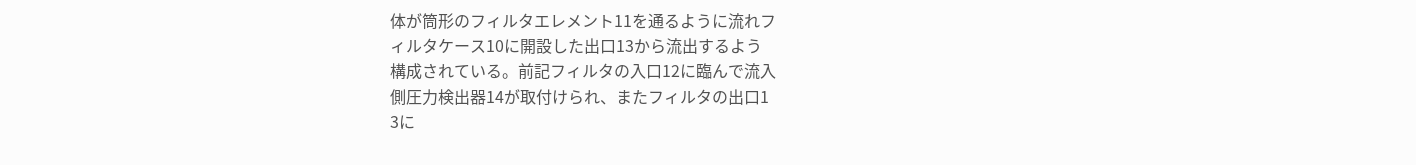体が筒形のフィルタエレメント11を通るように流れフ
ィルタケース10に開設した出口13から流出するよう
構成されている。前記フィルタの入口12に臨んで流入
側圧力検出器14が取付けられ、またフィルタの出口1
3に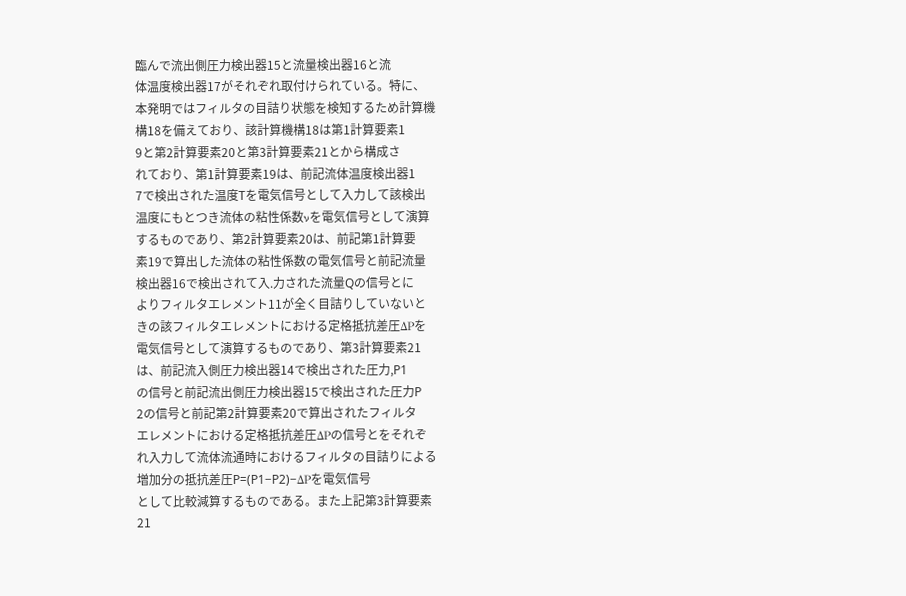臨んで流出側圧力検出器15と流量検出器16と流
体温度検出器17がそれぞれ取付けられている。特に、
本発明ではフィルタの目詰り状態を検知するため計算機
構18を備えており、該計算機構18は第1計算要素1
9と第2計算要素20と第3計算要素21とから構成さ
れており、第1計算要素19は、前記流体温度検出器1
7で検出された温度Tを電気信号として入力して該検出
温度にもとつき流体の粘性係数νを電気信号として演算
するものであり、第2計算要素20は、前記第1計算要
素19で算出した流体の粘性係数の電気信号と前記流量
検出器16で検出されて入.力された流量Qの信号とに
よりフィルタエレメント11が全く目詰りしていないと
きの該フィルタエレメントにおける定格抵抗差圧ΔPを
電気信号として演算するものであり、第3計算要素21
は、前記流入側圧力検出器14で検出された圧力,P1
の信号と前記流出側圧力検出器15で検出された圧力P
2の信号と前記第2計算要素20で算出されたフィルタ
エレメントにおける定格抵抗差圧ΔPの信号とをそれぞ
れ入力して流体流通時におけるフィルタの目詰りによる
増加分の抵抗差圧P=(P1−P2)−ΔPを電気信号
として比較減算するものである。また上記第3計算要素
21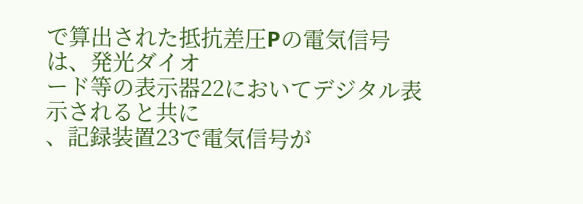で算出された抵抗差圧Pの電気信号は、発光ダイオ
ード等の表示器22においてデジタル表示されると共に
、記録装置23で電気信号が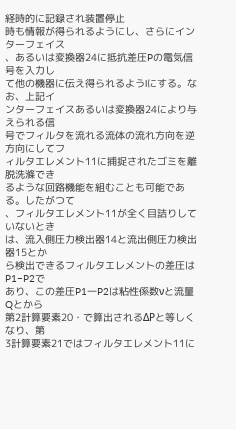経時的に記録され装置停止
時も情報が得られるようにし、さらにインターフェイス
、あるいは変換器24に抵抗差圧Pの電気信号を入力し
て他の機器に伝え得られるようlにする。なお、上記イ
ンターフェイスあるいは変換器24により与えられる信
号でフィルタを流れる流体の流れ方向を逆方向にしてフ
ィルタエレメント11に捕捉されたゴミを離脱洗滌でき
るような回路機能を組むことも可能である。したがつて
、フィルタエレメント11が全く目詰りしていないとき
は、流入側圧力検出器14と流出側圧力検出器15とか
ら検出できるフィルタエレメントの差圧はP1−P2で
あり、この差圧P1一P2は粘性係数νと流量Qとから
第2計算要素20・で算出されるΔPと等しくなり、第
3計算要素21ではフィルタエレメント11に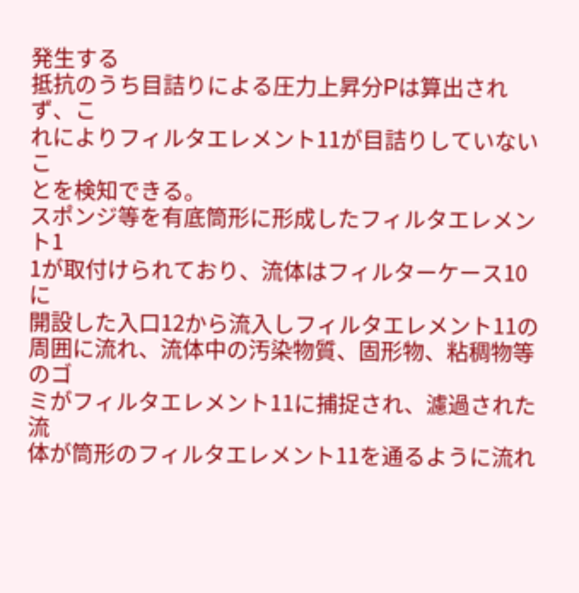発生する
抵抗のうち目詰りによる圧力上昇分Pは算出されず、こ
れによりフィルタエレメント11が目詰りしていないこ
とを検知できる。
スポンジ等を有底筒形に形成したフィルタエレメント1
1が取付けられており、流体はフィルターケース10に
開設した入口12から流入しフィルタエレメント11の
周囲に流れ、流体中の汚染物質、固形物、粘稠物等のゴ
ミがフィルタエレメント11に捕捉され、濾過された流
体が筒形のフィルタエレメント11を通るように流れ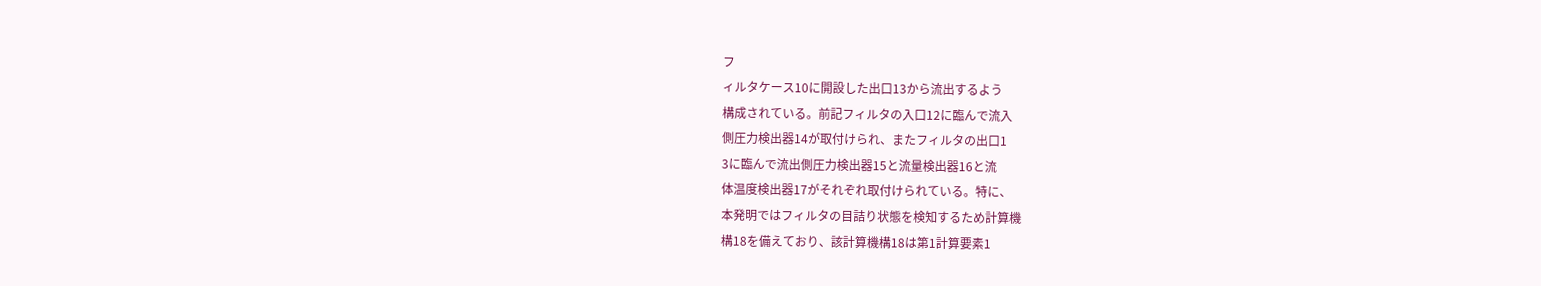フ
ィルタケース10に開設した出口13から流出するよう
構成されている。前記フィルタの入口12に臨んで流入
側圧力検出器14が取付けられ、またフィルタの出口1
3に臨んで流出側圧力検出器15と流量検出器16と流
体温度検出器17がそれぞれ取付けられている。特に、
本発明ではフィルタの目詰り状態を検知するため計算機
構18を備えており、該計算機構18は第1計算要素1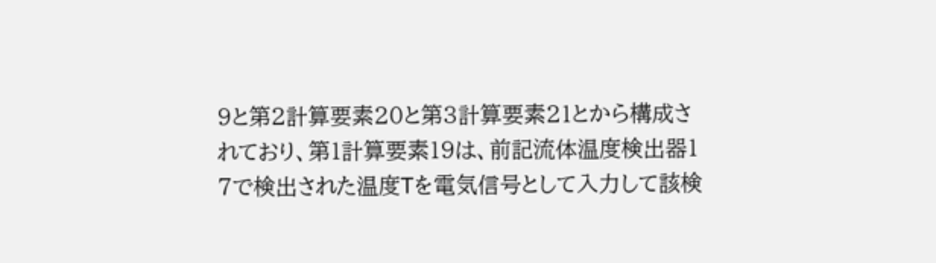9と第2計算要素20と第3計算要素21とから構成さ
れており、第1計算要素19は、前記流体温度検出器1
7で検出された温度Tを電気信号として入力して該検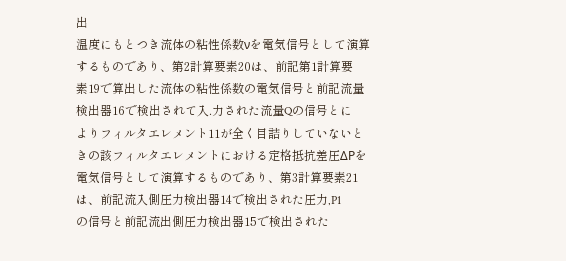出
温度にもとつき流体の粘性係数νを電気信号として演算
するものであり、第2計算要素20は、前記第1計算要
素19で算出した流体の粘性係数の電気信号と前記流量
検出器16で検出されて入.力された流量Qの信号とに
よりフィルタエレメント11が全く目詰りしていないと
きの該フィルタエレメントにおける定格抵抗差圧ΔPを
電気信号として演算するものであり、第3計算要素21
は、前記流入側圧力検出器14で検出された圧力,P1
の信号と前記流出側圧力検出器15で検出された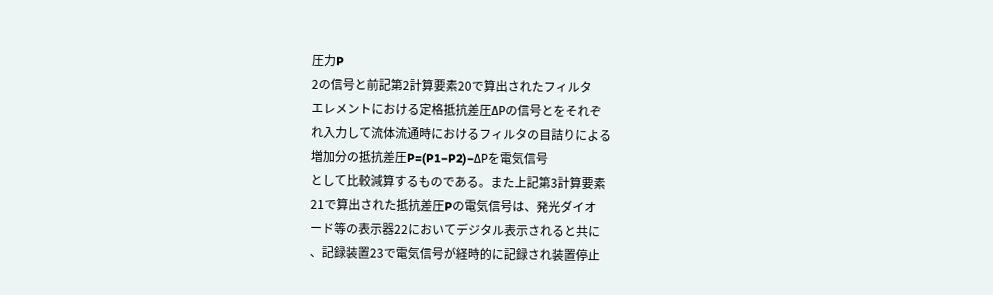圧力P
2の信号と前記第2計算要素20で算出されたフィルタ
エレメントにおける定格抵抗差圧ΔPの信号とをそれぞ
れ入力して流体流通時におけるフィルタの目詰りによる
増加分の抵抗差圧P=(P1−P2)−ΔPを電気信号
として比較減算するものである。また上記第3計算要素
21で算出された抵抗差圧Pの電気信号は、発光ダイオ
ード等の表示器22においてデジタル表示されると共に
、記録装置23で電気信号が経時的に記録され装置停止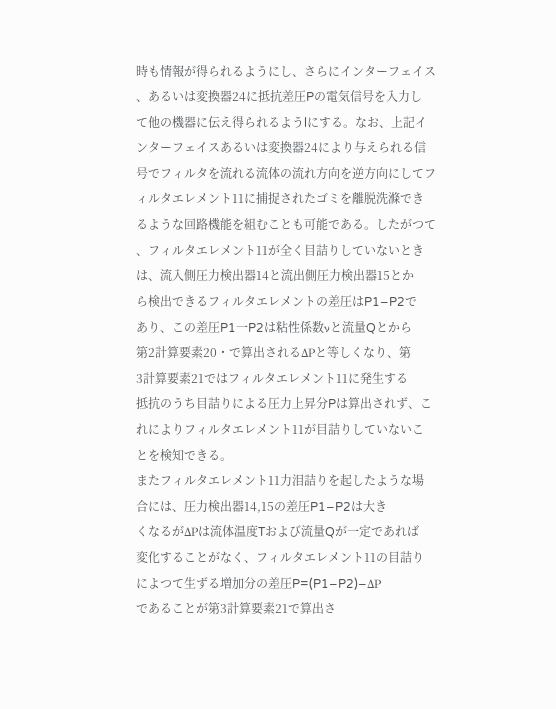時も情報が得られるようにし、さらにインターフェイス
、あるいは変換器24に抵抗差圧Pの電気信号を入力し
て他の機器に伝え得られるようlにする。なお、上記イ
ンターフェイスあるいは変換器24により与えられる信
号でフィルタを流れる流体の流れ方向を逆方向にしてフ
ィルタエレメント11に捕捉されたゴミを離脱洗滌でき
るような回路機能を組むことも可能である。したがつて
、フィルタエレメント11が全く目詰りしていないとき
は、流入側圧力検出器14と流出側圧力検出器15とか
ら検出できるフィルタエレメントの差圧はP1−P2で
あり、この差圧P1一P2は粘性係数νと流量Qとから
第2計算要素20・で算出されるΔPと等しくなり、第
3計算要素21ではフィルタエレメント11に発生する
抵抗のうち目詰りによる圧力上昇分Pは算出されず、こ
れによりフィルタエレメント11が目詰りしていないこ
とを検知できる。
またフィルタエレメント11力泪詰りを起したような場
合には、圧力検出器14,15の差圧P1−P2は大き
くなるがΔPは流体温度Tおよび流量Qが一定であれば
変化することがなく、フィルタエレメント11の目詰り
によつて生ずる増加分の差圧P=(P1−P2)−ΔP
であることが第3計算要素21で算出さ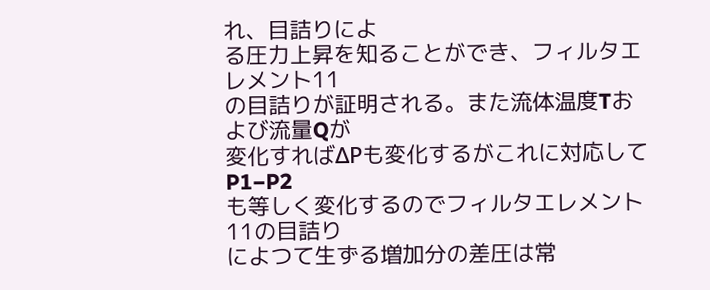れ、目詰りによ
る圧力上昇を知ることができ、フィルタエレメント11
の目詰りが証明される。また流体温度Tおよび流量Qが
変化すればΔPも変化するがこれに対応してP1−P2
も等しく変化するのでフィルタエレメント11の目詰り
によつて生ずる増加分の差圧は常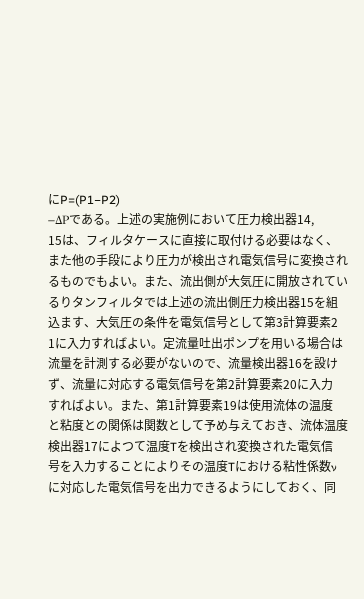にP=(P1−P2)
−ΔPである。上述の実施例において圧力検出器14,
15は、フィルタケースに直接に取付ける必要はなく、
また他の手段により圧力が検出され電気信号に変換され
るものでもよい。また、流出側が大気圧に開放されてい
るりタンフィルタでは上述の流出側圧力検出器15を組
込ます、大気圧の条件を電気信号として第3計算要素2
1に入力すればよい。定流量吐出ポンプを用いる場合は
流量を計測する必要がないので、流量検出器16を設け
ず、流量に対応する電気信号を第2計算要素20に入力
すればよい。また、第1計算要素19は使用流体の温度
と粘度との関係は関数として予め与えておき、流体温度
検出器17によつて温度Tを検出され変換された電気信
号を入力することによりその温度Tにおける粘性係数ν
に対応した電気信号を出力できるようにしておく、同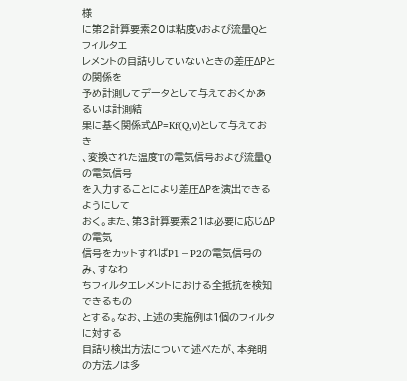様
に第2計算要素20は粘度νおよび流量Qとフィルタエ
レメントの目詰りしていないときの差圧ΔPとの関係を
予め計測してデータとして与えておくかあるいは計測結
果に基く関係式ΔP=Kf(Q,ν)として与えておき
、変換された温度Tの電気信号および流量Qの電気信号
を入力することにより差圧ΔPを演出できるようにして
おく。また、第3計算要素21は必要に応じΔPの電気
信号をカットすればP1−P2の電気信号のみ、すなわ
ちフィルタエレメントにおける全抵抗を検知できるもの
とする。なお、上述の実施例は1個のフィルタに対する
目詰り検出方法について述べたが、本発明の方法ノは多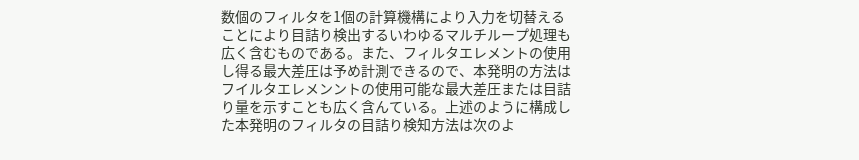数個のフィルタを1個の計算機構により入力を切替える
ことにより目詰り検出するいわゆるマルチループ処理も
広く含むものである。また、フィルタエレメントの使用
し得る最大差圧は予め計測できるので、本発明の方法は
フイルタエレメンントの使用可能な最大差圧または目詰
り量を示すことも広く含んている。上述のように構成し
た本発明のフィルタの目詰り検知方法は次のよ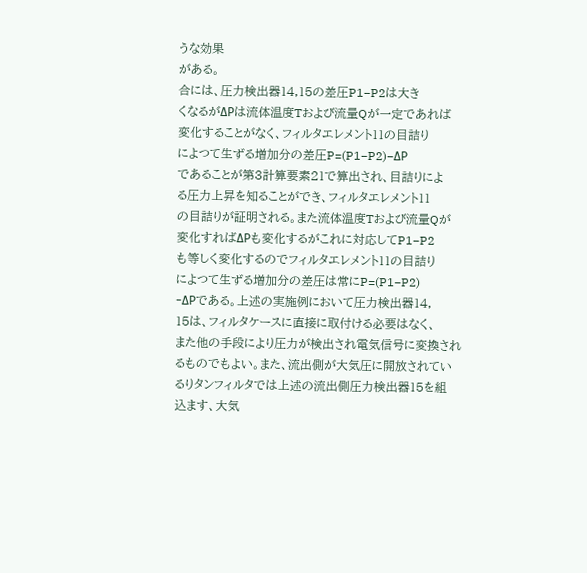うな効果
がある。
合には、圧力検出器14,15の差圧P1−P2は大き
くなるがΔPは流体温度Tおよび流量Qが一定であれば
変化することがなく、フィルタエレメント11の目詰り
によつて生ずる増加分の差圧P=(P1−P2)−ΔP
であることが第3計算要素21で算出され、目詰りによ
る圧力上昇を知ることができ、フィルタエレメント11
の目詰りが証明される。また流体温度Tおよび流量Qが
変化すればΔPも変化するがこれに対応してP1−P2
も等しく変化するのでフィルタエレメント11の目詰り
によつて生ずる増加分の差圧は常にP=(P1−P2)
−ΔPである。上述の実施例において圧力検出器14,
15は、フィルタケースに直接に取付ける必要はなく、
また他の手段により圧力が検出され電気信号に変換され
るものでもよい。また、流出側が大気圧に開放されてい
るりタンフィルタでは上述の流出側圧力検出器15を組
込ます、大気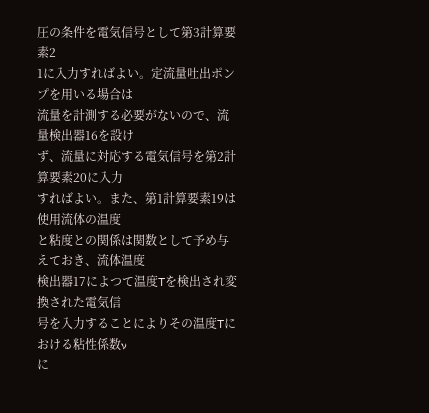圧の条件を電気信号として第3計算要素2
1に入力すればよい。定流量吐出ポンプを用いる場合は
流量を計測する必要がないので、流量検出器16を設け
ず、流量に対応する電気信号を第2計算要素20に入力
すればよい。また、第1計算要素19は使用流体の温度
と粘度との関係は関数として予め与えておき、流体温度
検出器17によつて温度Tを検出され変換された電気信
号を入力することによりその温度Tにおける粘性係数ν
に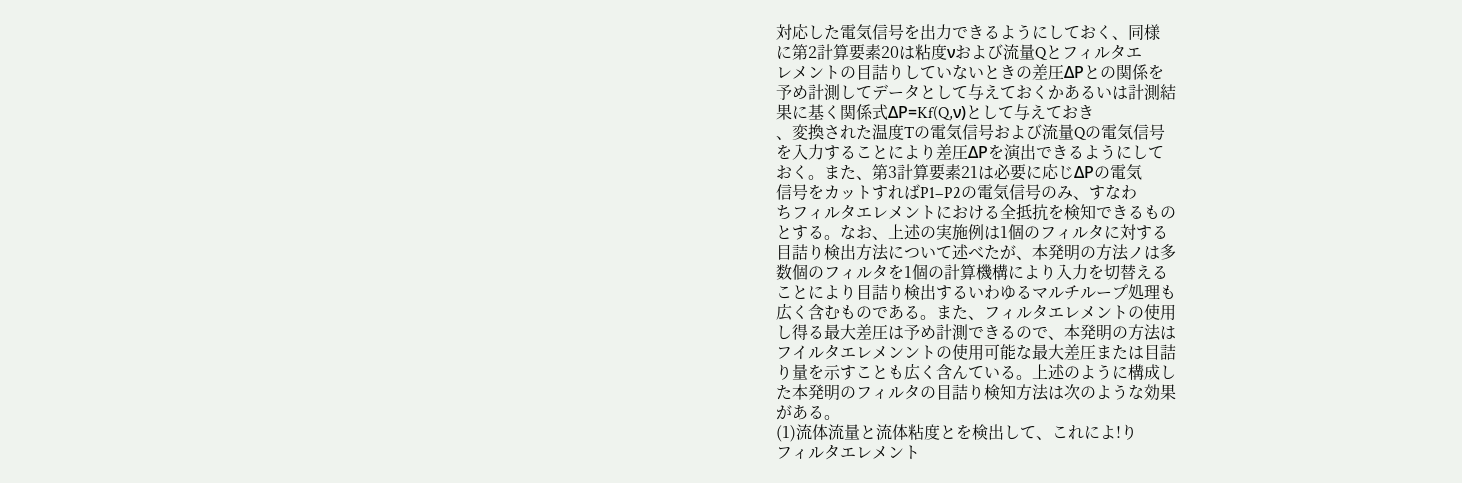対応した電気信号を出力できるようにしておく、同様
に第2計算要素20は粘度νおよび流量Qとフィルタエ
レメントの目詰りしていないときの差圧ΔPとの関係を
予め計測してデータとして与えておくかあるいは計測結
果に基く関係式ΔP=Kf(Q,ν)として与えておき
、変換された温度Tの電気信号および流量Qの電気信号
を入力することにより差圧ΔPを演出できるようにして
おく。また、第3計算要素21は必要に応じΔPの電気
信号をカットすればP1−P2の電気信号のみ、すなわ
ちフィルタエレメントにおける全抵抗を検知できるもの
とする。なお、上述の実施例は1個のフィルタに対する
目詰り検出方法について述べたが、本発明の方法ノは多
数個のフィルタを1個の計算機構により入力を切替える
ことにより目詰り検出するいわゆるマルチループ処理も
広く含むものである。また、フィルタエレメントの使用
し得る最大差圧は予め計測できるので、本発明の方法は
フイルタエレメンントの使用可能な最大差圧または目詰
り量を示すことも広く含んている。上述のように構成し
た本発明のフィルタの目詰り検知方法は次のような効果
がある。
(1)流体流量と流体粘度とを検出して、これによ!り
フィルタエレメント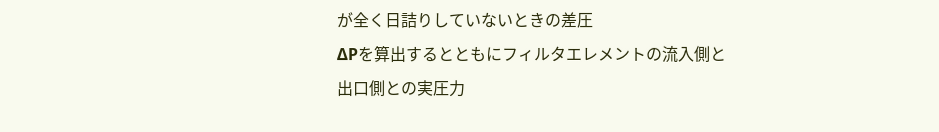が全く日詰りしていないときの差圧
ΔPを算出するとともにフィルタエレメントの流入側と
出口側との実圧力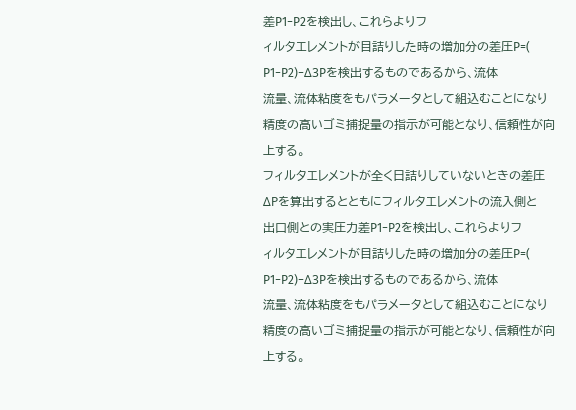差P1−P2を検出し、これらよりフ
ィルタエレメントが目詰りした時の増加分の差圧P=(
P1−P2)−Δ3Pを検出するものであるから、流体
流量、流体粘度をもパラメータとして組込むことになり
精度の高いゴミ捕捉量の指示が可能となり、信頼性が向
上する。
フィルタエレメントが全く日詰りしていないときの差圧
ΔPを算出するとともにフィルタエレメントの流入側と
出口側との実圧力差P1−P2を検出し、これらよりフ
ィルタエレメントが目詰りした時の増加分の差圧P=(
P1−P2)−Δ3Pを検出するものであるから、流体
流量、流体粘度をもパラメータとして組込むことになり
精度の高いゴミ捕捉量の指示が可能となり、信頼性が向
上する。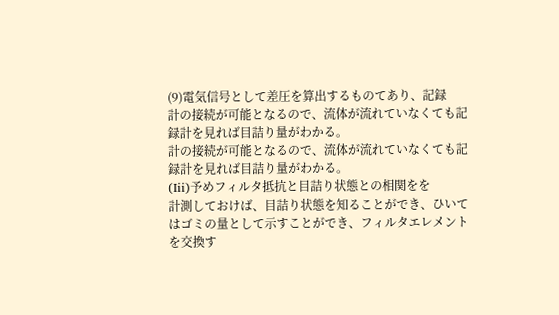(9)電気信号として差圧を算出するものてあり、記録
計の接続が可能となるので、流体が流れていなくても記
録計を見れば目詰り量がわかる。
計の接続が可能となるので、流体が流れていなくても記
録計を見れば目詰り量がわかる。
(Iii)予めフィルタ抵抗と目詰り状態との相関をを
計測しておけば、目詰り状態を知ることができ、ひいて
はゴミの量として示すことができ、フィルタエレメント
を交換す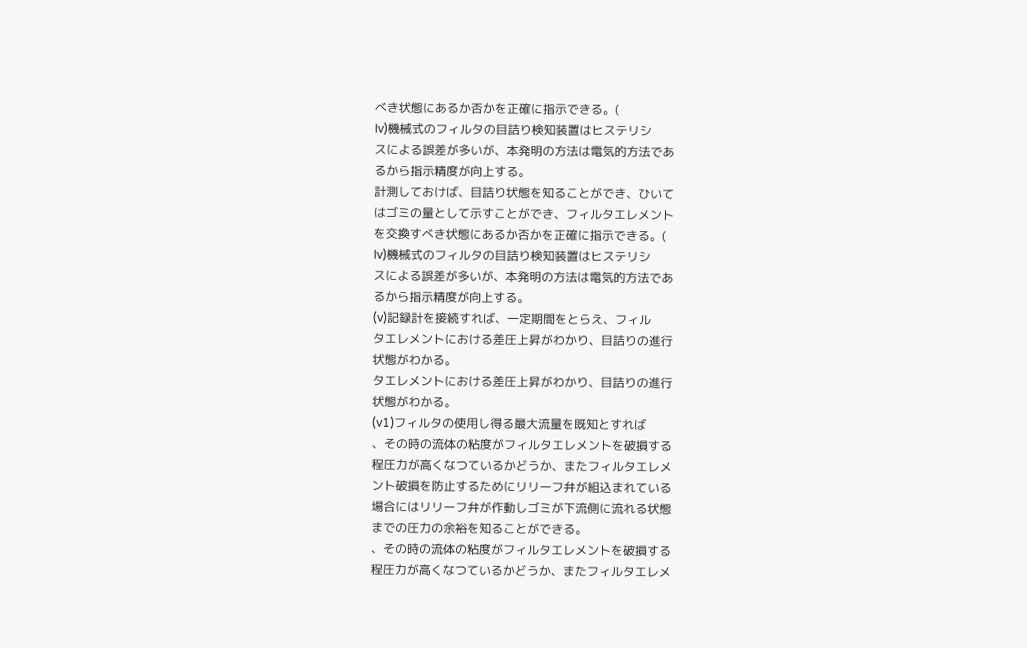べき状態にあるか否かを正確に指示できる。(
Iv)機械式のフィルタの目詰り検知装置はヒステリシ
スによる誤差が多いが、本発明の方法は電気的方法であ
るから指示精度が向上する。
計測しておけば、目詰り状態を知ることができ、ひいて
はゴミの量として示すことができ、フィルタエレメント
を交換すべき状態にあるか否かを正確に指示できる。(
Iv)機械式のフィルタの目詰り検知装置はヒステリシ
スによる誤差が多いが、本発明の方法は電気的方法であ
るから指示精度が向上する。
(v)記録計を接続すれば、一定期間をとらえ、フィル
タエレメントにおける差圧上昇がわかり、目詰りの進行
状態がわかる。
タエレメントにおける差圧上昇がわかり、目詰りの進行
状態がわかる。
(v1)フィルタの使用し得る最大流量を既知とすれば
、その時の流体の粘度がフィルタエレメントを破損する
程圧力が高くなつているかどうか、またフィルタエレメ
ント破損を防止するためにリリーフ弁が組込まれている
場合にはリリーフ弁が作動しゴミが下流側に流れる状態
までの圧力の余裕を知ることができる。
、その時の流体の粘度がフィルタエレメントを破損する
程圧力が高くなつているかどうか、またフィルタエレメ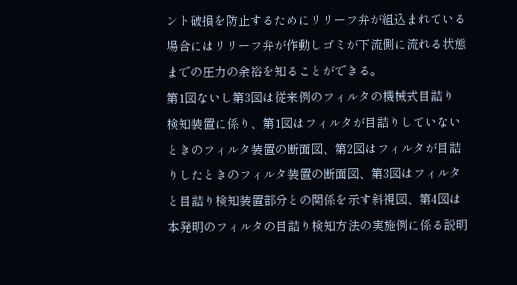ント破損を防止するためにリリーフ弁が組込まれている
場合にはリリーフ弁が作動しゴミが下流側に流れる状態
までの圧力の余裕を知ることができる。
第1図ないし第3図は従来例のフィルタの機械式目詰り
検知装置に係り、第1図はフィルタが目詰りしていない
ときのフィルタ装置の断面図、第2図はフィルタが目詰
りしたときのフィルタ装置の断面図、第3図はフィルタ
と目詰り検知装置部分との関係を示す斜視図、第4図は
本発明のフィルタの目詰り検知方法の実施例に係る説明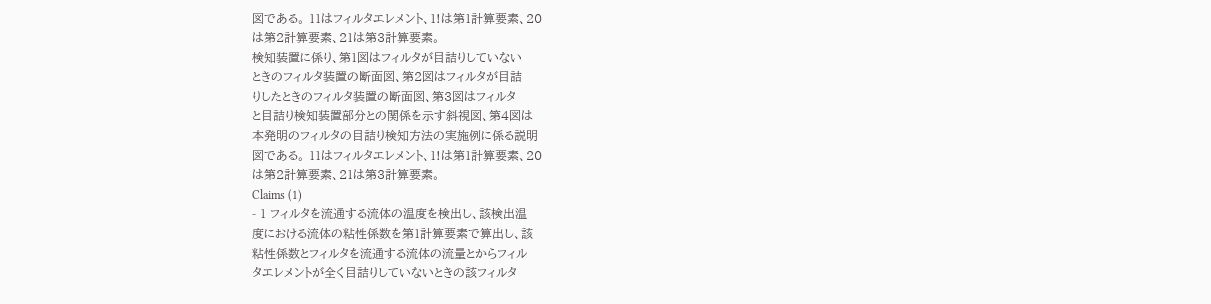図である。 11はフィルタエレメント、1!は第1計算要素、20
は第2計算要素、21は第3計算要素。
検知装置に係り、第1図はフィルタが目詰りしていない
ときのフィルタ装置の断面図、第2図はフィルタが目詰
りしたときのフィルタ装置の断面図、第3図はフィルタ
と目詰り検知装置部分との関係を示す斜視図、第4図は
本発明のフィルタの目詰り検知方法の実施例に係る説明
図である。 11はフィルタエレメント、1!は第1計算要素、20
は第2計算要素、21は第3計算要素。
Claims (1)
- 1 フィルタを流通する流体の温度を検出し、該検出温
度における流体の粘性係数を第1計算要素で算出し、該
粘性係数とフィルタを流通する流体の流量とからフィル
タエレメントが全く目詰りしていないときの該フィルタ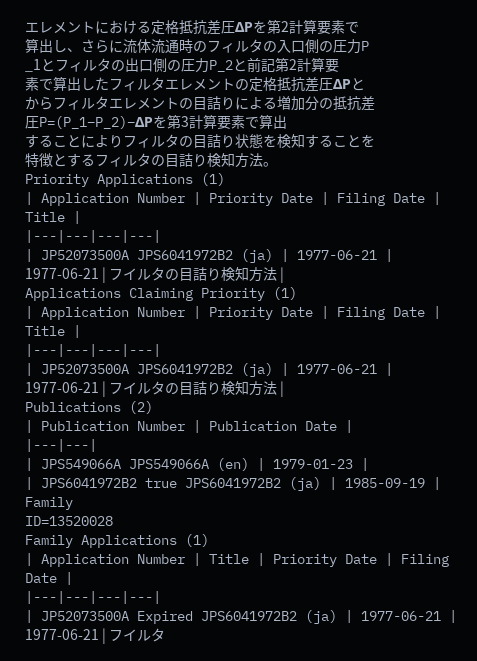エレメントにおける定格抵抗差圧ΔPを第2計算要素で
算出し、さらに流体流通時のフィルタの入口側の圧力P
_1とフィルタの出口側の圧力P_2と前記第2計算要
素で算出したフィルタエレメントの定格抵抗差圧ΔPと
からフィルタエレメントの目詰りによる増加分の抵抗差
圧P=(P_1−P_2)−ΔPを第3計算要素で算出
することによりフィルタの目詰り状態を検知することを
特徴とするフィルタの目詰り検知方法。
Priority Applications (1)
| Application Number | Priority Date | Filing Date | Title |
|---|---|---|---|
| JP52073500A JPS6041972B2 (ja) | 1977-06-21 | 1977-06-21 | フイルタの目詰り検知方法 |
Applications Claiming Priority (1)
| Application Number | Priority Date | Filing Date | Title |
|---|---|---|---|
| JP52073500A JPS6041972B2 (ja) | 1977-06-21 | 1977-06-21 | フイルタの目詰り検知方法 |
Publications (2)
| Publication Number | Publication Date |
|---|---|
| JPS549066A JPS549066A (en) | 1979-01-23 |
| JPS6041972B2 true JPS6041972B2 (ja) | 1985-09-19 |
Family
ID=13520028
Family Applications (1)
| Application Number | Title | Priority Date | Filing Date |
|---|---|---|---|
| JP52073500A Expired JPS6041972B2 (ja) | 1977-06-21 | 1977-06-21 | フイルタ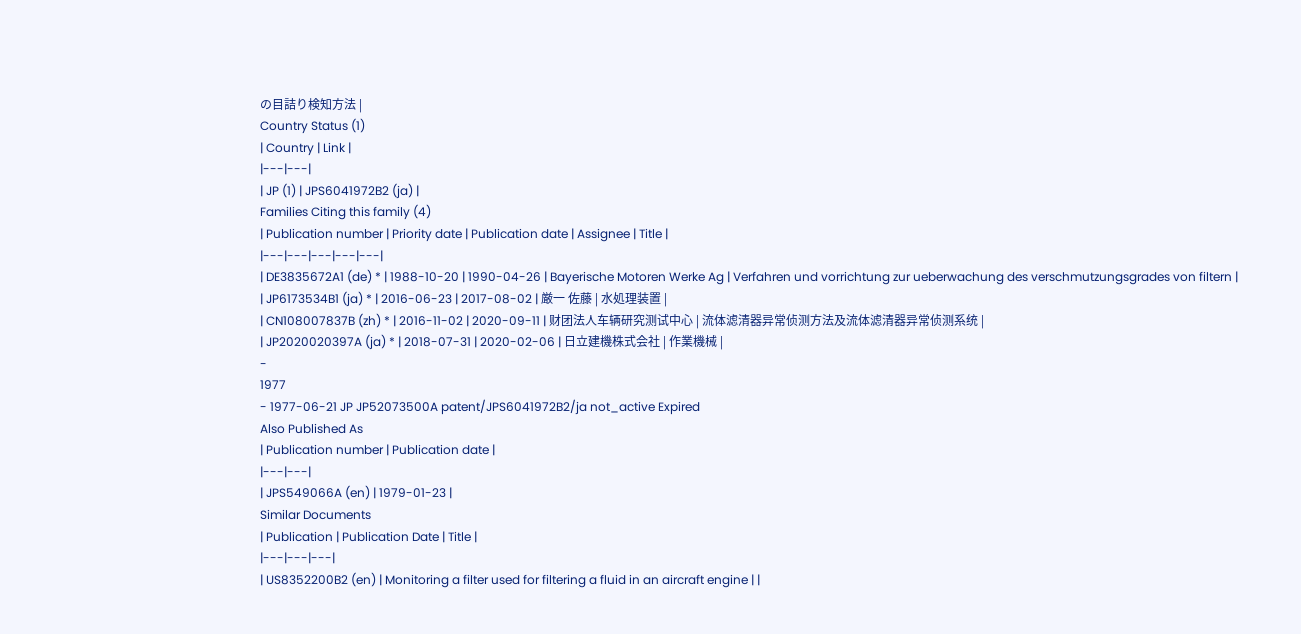の目詰り検知方法 |
Country Status (1)
| Country | Link |
|---|---|
| JP (1) | JPS6041972B2 (ja) |
Families Citing this family (4)
| Publication number | Priority date | Publication date | Assignee | Title |
|---|---|---|---|---|
| DE3835672A1 (de) * | 1988-10-20 | 1990-04-26 | Bayerische Motoren Werke Ag | Verfahren und vorrichtung zur ueberwachung des verschmutzungsgrades von filtern |
| JP6173534B1 (ja) * | 2016-06-23 | 2017-08-02 | 厳一 佐藤 | 水処理装置 |
| CN108007837B (zh) * | 2016-11-02 | 2020-09-11 | 财团法人车辆研究测试中心 | 流体滤清器异常侦测方法及流体滤清器异常侦测系统 |
| JP2020020397A (ja) * | 2018-07-31 | 2020-02-06 | 日立建機株式会社 | 作業機械 |
-
1977
- 1977-06-21 JP JP52073500A patent/JPS6041972B2/ja not_active Expired
Also Published As
| Publication number | Publication date |
|---|---|
| JPS549066A (en) | 1979-01-23 |
Similar Documents
| Publication | Publication Date | Title |
|---|---|---|
| US8352200B2 (en) | Monitoring a filter used for filtering a fluid in an aircraft engine | |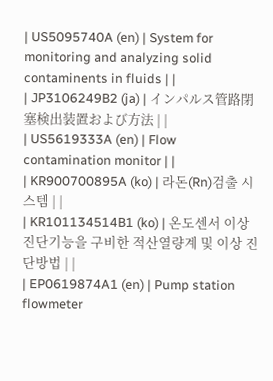| US5095740A (en) | System for monitoring and analyzing solid contaminents in fluids | |
| JP3106249B2 (ja) | インパルス管路閉塞検出装置および方法 | |
| US5619333A (en) | Flow contamination monitor | |
| KR900700895A (ko) | 라돈(Rn)검출 시스템 | |
| KR101134514B1 (ko) | 온도센서 이상 진단기능을 구비한 적산열량계 및 이상 진단방법 | |
| EP0619874A1 (en) | Pump station flowmeter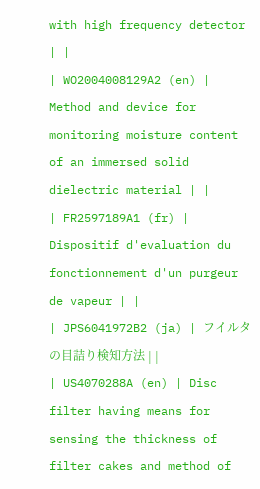with high frequency detector | |
| WO2004008129A2 (en) | Method and device for monitoring moisture content of an immersed solid dielectric material | |
| FR2597189A1 (fr) | Dispositif d'evaluation du fonctionnement d'un purgeur de vapeur | |
| JPS6041972B2 (ja) | フイルタの目詰り検知方法 | |
| US4070288A (en) | Disc filter having means for sensing the thickness of filter cakes and method of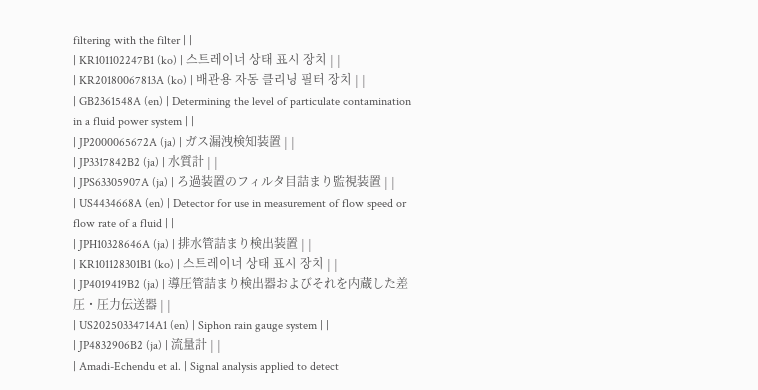filtering with the filter | |
| KR101102247B1 (ko) | 스트레이너 상태 표시 장치 | |
| KR20180067813A (ko) | 배관용 자동 클리닝 필터 장치 | |
| GB2361548A (en) | Determining the level of particulate contamination in a fluid power system | |
| JP2000065672A (ja) | ガス漏洩検知装置 | |
| JP3317842B2 (ja) | 水質計 | |
| JPS63305907A (ja) | ろ過装置のフィルタ目詰まり監視装置 | |
| US4434668A (en) | Detector for use in measurement of flow speed or flow rate of a fluid | |
| JPH10328646A (ja) | 排水管詰まり検出装置 | |
| KR101128301B1 (ko) | 스트레이너 상태 표시 장치 | |
| JP4019419B2 (ja) | 導圧管詰まり検出器およびそれを内蔵した差圧・圧力伝送器 | |
| US20250334714A1 (en) | Siphon rain gauge system | |
| JP4832906B2 (ja) | 流量計 | |
| Amadi-Echendu et al. | Signal analysis applied to detect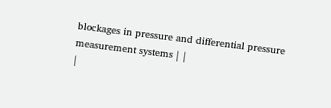blockages in pressure and differential pressure measurement systems | |
|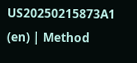US20250215873A1 (en) | Method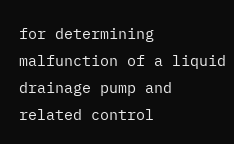for determining malfunction of a liquid drainage pump and related control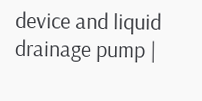device and liquid drainage pump |